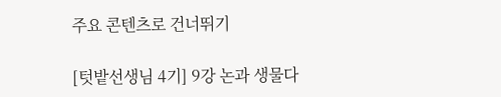주요 콘텐츠로 건너뛰기

[텃밭선생님 4기] 9강 논과 생물다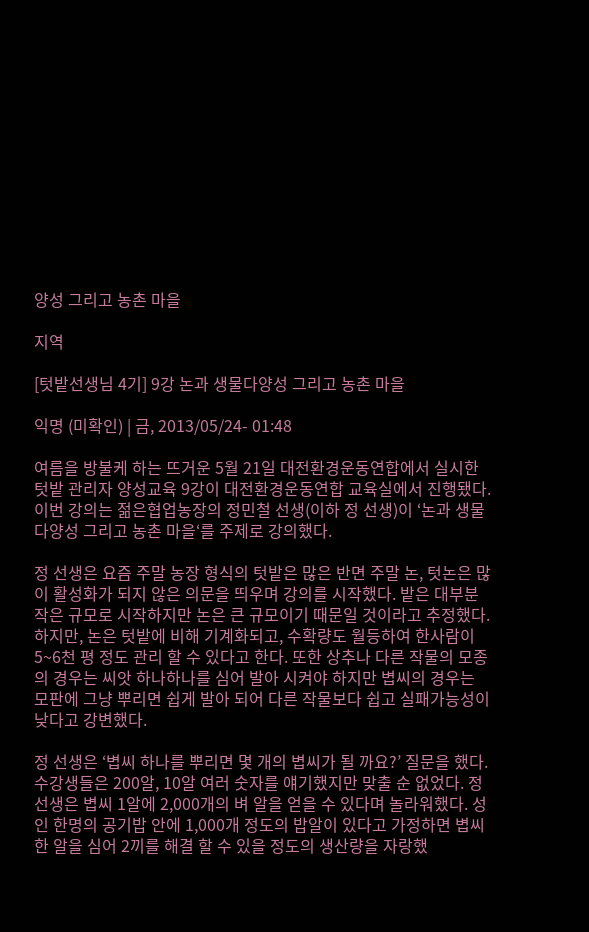양성 그리고 농촌 마을

지역

[텃밭선생님 4기] 9강 논과 생물다양성 그리고 농촌 마을

익명 (미확인) | 금, 2013/05/24- 01:48

여름을 방불케 하는 뜨거운 5월 21일 대전환경운동연합에서 실시한 텃밭 관리자 양성교육 9강이 대전환경운동연합 교육실에서 진행됐다. 이번 강의는 젊은협업농장의 정민철 선생(이하 정 선생)이 ‘논과 생물다양성 그리고 농촌 마을‘를 주제로 강의했다.

정 선생은 요즘 주말 농장 형식의 텃밭은 많은 반면 주말 논, 텃논은 많이 활성화가 되지 않은 의문을 띄우며 강의를 시작했다. 밭은 대부분 작은 규모로 시작하지만 논은 큰 규모이기 때문일 것이라고 추정했다. 하지만, 논은 텃밭에 비해 기계화되고, 수확량도 월등하여 한사람이 5~6천 평 정도 관리 할 수 있다고 한다. 또한 상추나 다른 작물의 모종의 경우는 씨앗 하나하나를 심어 발아 시켜야 하지만 볍씨의 경우는 모판에 그냥 뿌리면 쉽게 발아 되어 다른 작물보다 쉽고 실패가능성이 낮다고 강변했다.

정 선생은 ‘볍씨 하나를 뿌리면 몇 개의 볍씨가 될 까요?’ 질문을 했다. 수강생들은 200알, 10알 여러 숫자를 얘기했지만 맞출 순 없었다. 정 선생은 볍씨 1알에 2,000개의 벼 알을 얻을 수 있다며 놀라워했다. 성인 한명의 공기밥 안에 1,000개 정도의 밥알이 있다고 가정하면 볍씨 한 알을 심어 2끼를 해결 할 수 있을 정도의 생산량을 자랑했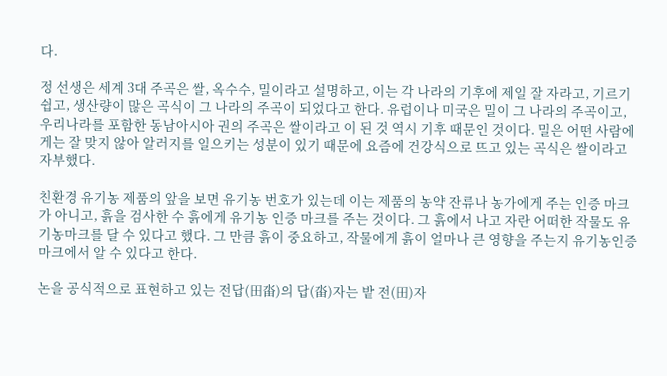다.

정 선생은 세계 3대 주곡은 쌀, 옥수수, 밀이라고 설명하고, 이는 각 나라의 기후에 제일 잘 자라고, 기르기 쉽고, 생산량이 많은 곡식이 그 나라의 주곡이 되었다고 한다. 유럽이나 미국은 밀이 그 나라의 주곡이고, 우리나라를 포함한 동남아시아 권의 주곡은 쌀이라고 이 된 것 역시 기후 때문인 것이다. 밀은 어떤 사람에게는 잘 맞지 않아 알러지를 일으키는 성분이 있기 때문에 요즘에 건강식으로 뜨고 있는 곡식은 쌀이라고 자부했다.

친환경 유기농 제품의 앞을 보면 유기농 번호가 있는데 이는 제품의 농약 잔류나 농가에게 주는 인증 마크가 아니고, 흙을 검사한 수 흙에게 유기농 인증 마크를 주는 것이다. 그 흙에서 나고 자란 어떠한 작물도 유기농마크를 달 수 있다고 했다. 그 만큼 흙이 중요하고, 작물에게 흙이 얼마나 큰 영향을 주는지 유기농인증마크에서 알 수 있다고 한다.

논을 공식적으로 표현하고 있는 전답(田畓)의 답(畓)자는 밭 전(田)자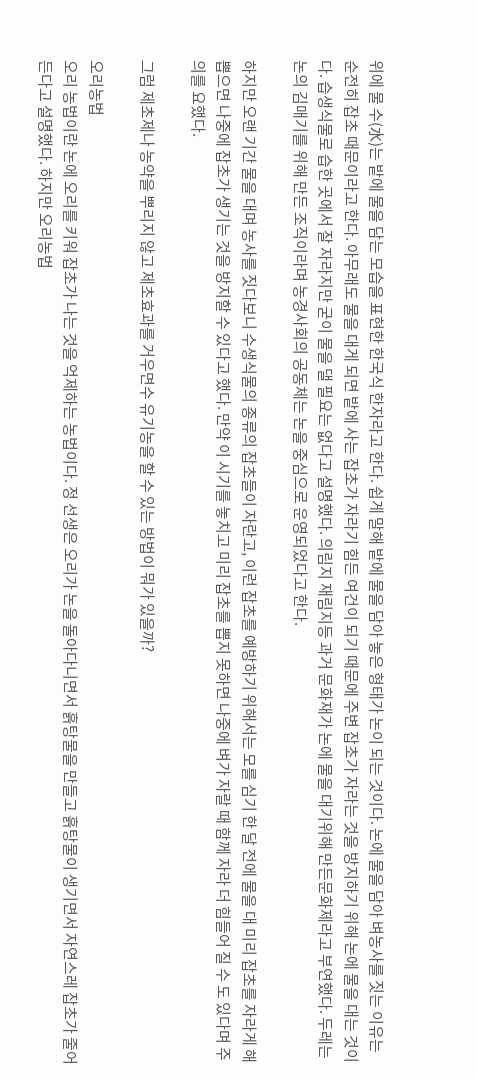위에 물 수(水)는 밭에 물을 담는 모습을 표현한 한국식 한자라고 한다. 쉽게 말해 밭에 물을 담아 놓은 형태가 논이 되는 것이다. 논에 물을 담아 벼농사를 짓는 이유는 순전히 잡초 때문이라고 한다. 아무래도 물을 대게 되면 밭에 사는 잡초가 자라기 힘든 여건이 되기 때문에 주변 잡초가 자라는 것을 방지하기 위해 논에 물을 대는 것이다. 습생식물로 습한 곳에서 잘 자라지만 굳이 물을 댈 필요는 없다고 설명했다. 의림지 재림지등 과거 문화재가 논에 물을 대기위해 만든문화제라고 부연했다. 두레는 논의 김매기를 위해 만든 조직이라며 농경사회의 공동체는 논을 중심으로 운영되었다고 한다.

하지만 오랜 기간 물을 대며 농사를 짓다보니 수생식물의 종류의 잡초들이 자란고, 이런 잡초를 예방하기 위해서는 모를 심기 한 달 전에 물을 대 미리 잡초를 자라게 해 뽑으면 나중에 잡초가 생기는 것을 방지할 수 있다고 했다. 만약 이 시기를 놓치고 미리 잡초를 뽑지 못하면 나중에 벼가 자랄 때 함께 자라 더 힘들어 질 수 도 있다며 주의를 요했다.

그럼 제초제나 농약을 뿌리지 않고 제초효과를 거우면수 유기농을 할 수 있는 방법이 뭐가 있을까?

오리농법
오리 농법이란 논에 오리를 키워 잡초가 나는 것을 억제하는 농법이다. 정 선생은 오리가 논을 돌아다니면서 흙탕물을 만들고 흙탕물이 생기면서 자연스레 잡초가 줄어든다고 설명했다. 하지만 오리농법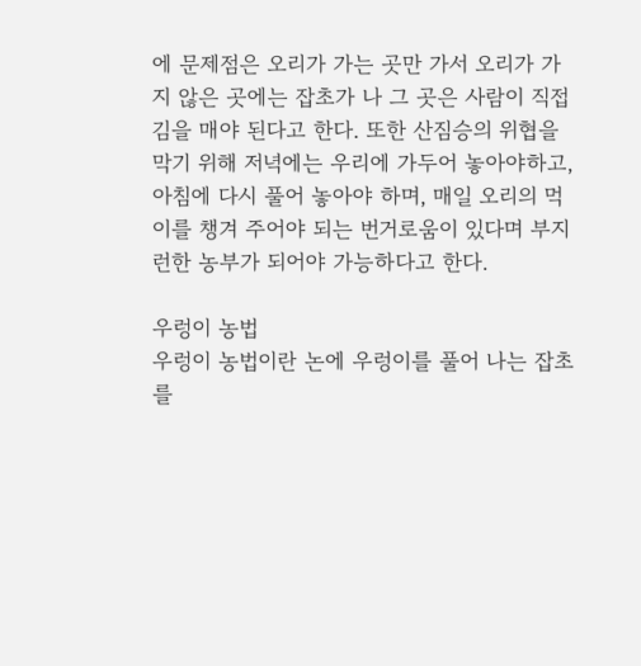에 문제점은 오리가 가는 곳만 가서 오리가 가지 않은 곳에는 잡초가 나 그 곳은 사람이 직접 김을 매야 된다고 한다. 또한 산짐승의 위협을 막기 위해 저녁에는 우리에 가두어 놓아야하고, 아침에 다시 풀어 놓아야 하며, 매일 오리의 먹이를 챙겨 주어야 되는 번거로움이 있다며 부지런한 농부가 되어야 가능하다고 한다.

우렁이 농법
우렁이 농법이란 논에 우렁이를 풀어 나는 잡초를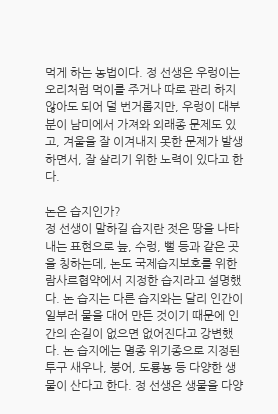먹게 하는 농법이다. 정 선생은 우렁이는 오리처럼 먹이를 주거나 따로 관리 하지 않아도 되어 덜 번거롭지만, 우렁이 대부분이 남미에서 가져와 외래종 문제도 있고, 겨울을 잘 이겨내지 못한 문제가 발생하면서, 잘 살리기 위한 노력이 있다고 한다.

논은 습지인가?
정 선생이 말하길 습지란 젓은 땅을 나타내는 표현으로 늪, 수렁, 뻘 등과 같은 곳을 칭하는데, 논도 국제습지보호를 위한 람사르협약에서 지정한 습지라고 설명했다. 논 습지는 다른 습지와는 달리 인간이 일부러 물을 대어 만든 것이기 때문에 인간의 손길이 없으면 없어진다고 강변했다. 논 습지에는 멸종 위기종으로 지정된 투구 새우나, 붕어, 도룡뇽 등 다양한 생물이 산다고 한다. 정 선생은 생물을 다양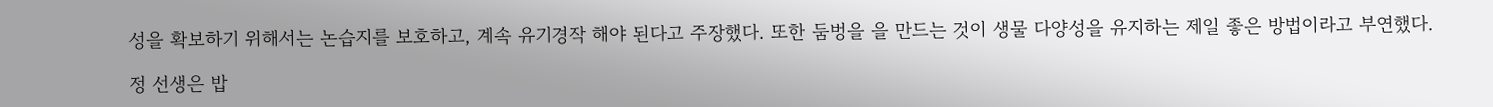성을 확보하기 위해서는 논습지를 보호하고, 계속 유기경작 해야 된다고 주장했다. 또한 둠벙을 을 만드는 것이 생물 다양성을 유지하는 제일 좋은 방법이라고 부연했다.

정 선생은 밥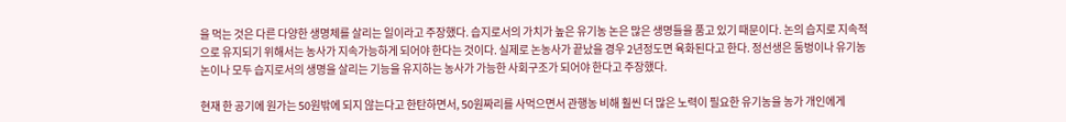을 먹는 것은 다른 다양한 생명체를 살리는 일이라고 주장했다. 습지로서의 가치가 높은 유기농 논은 많은 생명들을 품고 있기 때문이다. 논의 습지로 지속적으로 유지되기 위해서는 농사가 지속가능하게 되어야 한다는 것이다. 실제로 논농사가 끝났을 경우 2년정도면 육화된다고 한다. 정선생은 둠벙이나 유기농 논이나 모두 습지로서의 생명을 살리는 기능을 유지하는 농사가 가능한 사회구조가 되어야 한다고 주장했다.

현재 한 공기에 원가는 50원밖에 되지 않는다고 한탄하면서, 50원짜리를 사먹으면서 관행농 비해 훨씬 더 많은 노력이 필요한 유기농을 농가 개인에게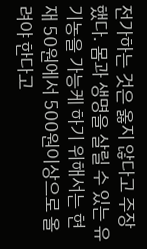전가하는 것은 옳지 않다고 주장했다. 몸과 생명을 살릴 수 있는 유기농을 가능케 하기 위해서는 현재 50원에서 500원이상으로 올려야 한다고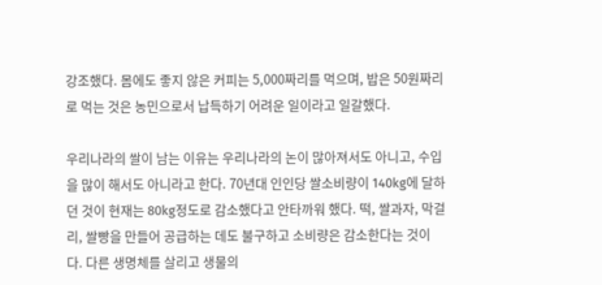강조했다. 몸에도 좋지 않은 커피는 5,000짜리를 먹으며, 밥은 50원짜리로 먹는 것은 농민으로서 납득하기 어려운 일이라고 일갈했다.

우리나라의 쌀이 남는 이유는 우리나라의 논이 많아져서도 아니고, 수입을 많이 해서도 아니라고 한다. 70년대 인인당 쌀소비량이 140kg에 달하던 것이 현재는 80kg정도로 감소했다고 안타까워 했다. 떡, 쌀과자, 막걸리, 쌀빵을 만들어 공급하는 데도 불구하고 소비량은 감소한다는 것이다. 다른 생명체를 살리고 생물의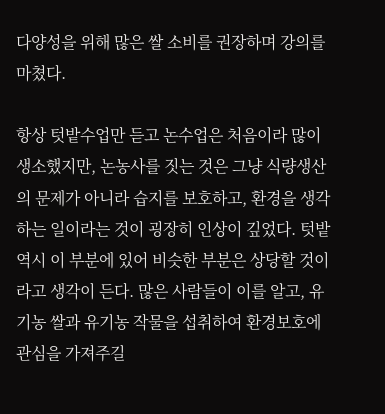다양성을 위해 많은 쌀 소비를 권장하며 강의를 마쳤다.

항상 텃밭수업만 듣고 논수업은 처음이라 많이 생소했지만, 논농사를 짓는 것은 그냥 식량생산의 문제가 아니라 습지를 보호하고, 환경을 생각하는 일이라는 것이 굉장히 인상이 깊었다. 텃밭 역시 이 부분에 있어 비슷한 부분은 상당할 것이라고 생각이 든다. 많은 사람들이 이를 알고, 유기농 쌀과 유기농 작물을 섭취하여 환경보호에 관심을 가져주길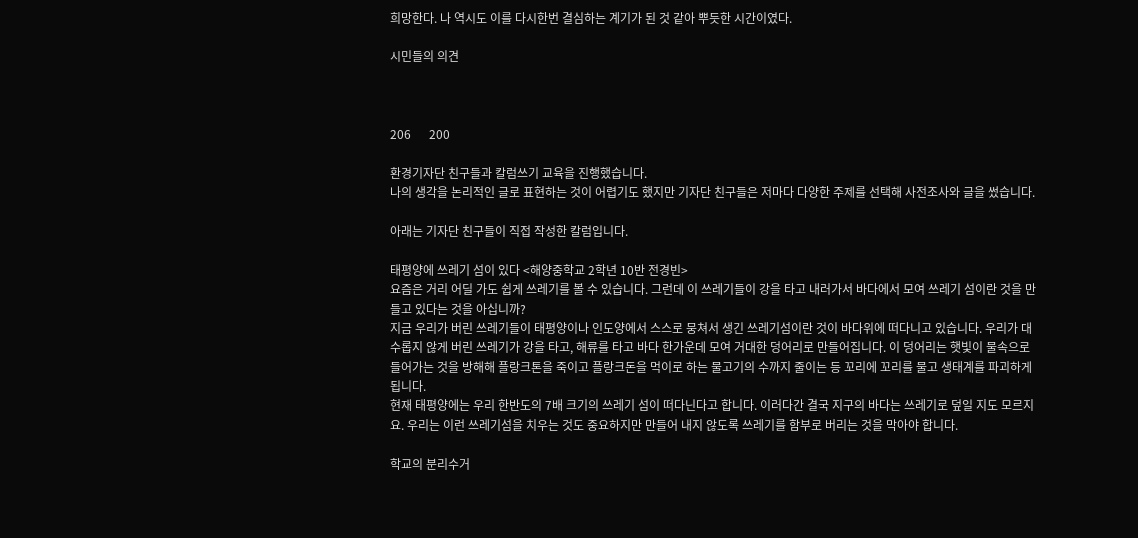희망한다. 나 역시도 이를 다시한번 결심하는 계기가 된 것 같아 뿌듯한 시간이였다.

시민들의 의견



206      200

환경기자단 친구들과 칼럼쓰기 교육을 진행했습니다.
나의 생각을 논리적인 글로 표현하는 것이 어렵기도 했지만 기자단 친구들은 저마다 다양한 주제를 선택해 사전조사와 글을 썼습니다.

아래는 기자단 친구들이 직접 작성한 칼럼입니다.

태평양에 쓰레기 섬이 있다 <해양중학교 2학년 10반 전경빈>
요즘은 거리 어딜 가도 쉽게 쓰레기를 볼 수 있습니다. 그런데 이 쓰레기들이 강을 타고 내러가서 바다에서 모여 쓰레기 섬이란 것을 만들고 있다는 것을 아십니까?
지금 우리가 버린 쓰레기들이 태평양이나 인도양에서 스스로 뭉쳐서 생긴 쓰레기섬이란 것이 바다위에 떠다니고 있습니다. 우리가 대수롭지 않게 버린 쓰레기가 강을 타고, 해류를 타고 바다 한가운데 모여 거대한 덩어리로 만들어집니다. 이 덩어리는 햇빛이 물속으로 들어가는 것을 방해해 플랑크톤을 죽이고 플랑크돈을 먹이로 하는 물고기의 수까지 줄이는 등 꼬리에 꼬리를 물고 생태계를 파괴하게 됩니다.
현재 태평양에는 우리 한반도의 7배 크기의 쓰레기 섬이 떠다닌다고 합니다. 이러다간 결국 지구의 바다는 쓰레기로 덮일 지도 모르지요. 우리는 이런 쓰레기섬을 치우는 것도 중요하지만 만들어 내지 않도록 쓰레기를 함부로 버리는 것을 막아야 합니다.

학교의 분리수거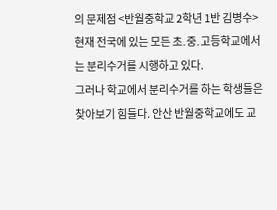의 문제점 <반월중학교 2학년 1반 김병수>
현재 전국에 있는 모든 초․중․고등학교에서는 분리수거를 시행하고 있다.
그러나 학교에서 분리수거를 하는 학생들은 찾아보기 힘들다. 안산 반월중학교에도 교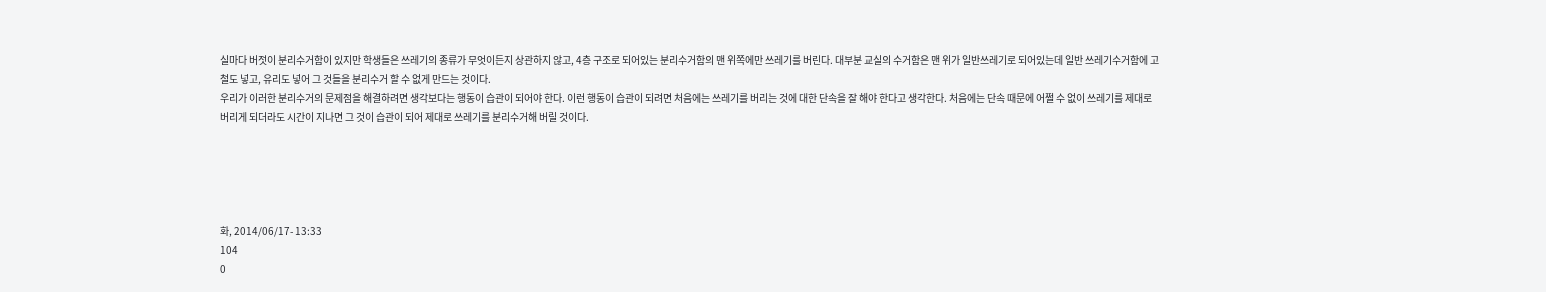실마다 버젓이 분리수거함이 있지만 학생들은 쓰레기의 종류가 무엇이든지 상관하지 않고, 4층 구조로 되어있는 분리수거함의 맨 위쪽에만 쓰레기를 버린다. 대부분 교실의 수거함은 맨 위가 일반쓰레기로 되어있는데 일반 쓰레기수거함에 고철도 넣고, 유리도 넣어 그 것들을 분리수거 할 수 없게 만드는 것이다.
우리가 이러한 분리수거의 문제점을 해결하려면 생각보다는 행동이 습관이 되어야 한다. 이런 행동이 습관이 되려면 처음에는 쓰레기를 버리는 것에 대한 단속을 잘 해야 한다고 생각한다. 처음에는 단속 때문에 어쩔 수 없이 쓰레기를 제대로 버리게 되더라도 시간이 지나면 그 것이 습관이 되어 제대로 쓰레기를 분리수거해 버릴 것이다.





화, 2014/06/17- 13:33
104
0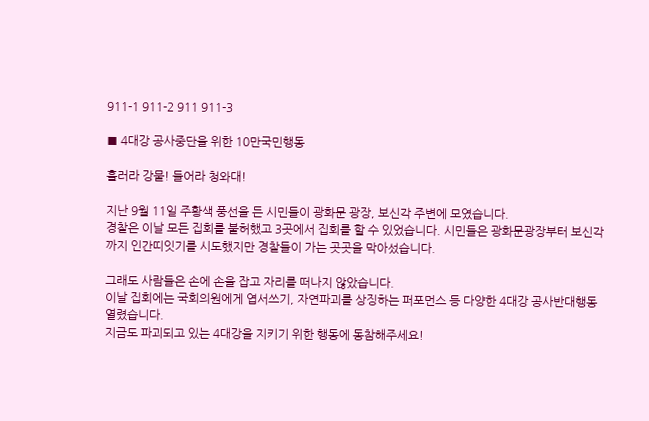911-1 911-2 911 911-3

■ 4대강 공사중단을 위한 10만국민행동

흘러라 강물! 들어라 청와대!

지난 9월 11일 주황색 풍선을 든 시민들이 광화문 광장, 보신각 주변에 모였습니다.
경찰은 이날 모든 집회를 불허했고 3곳에서 집회를 할 수 있었습니다. 시민들은 광화문광장부터 보신각까지 인간띠잇기를 시도했지만 경찰들이 가는 곳곳을 막아섰습니다.

그래도 사람들은 손에 손을 잡고 자리를 떠나지 않았습니다.
이날 집회에는 국회의원에게 엽서쓰기, 자연파괴를 상징하는 퍼포먼스 등 다양한 4대강 공사반대행동 열렸습니다.
지금도 파괴되고 있는 4대강을 지키기 위한 행동에 동참해주세요!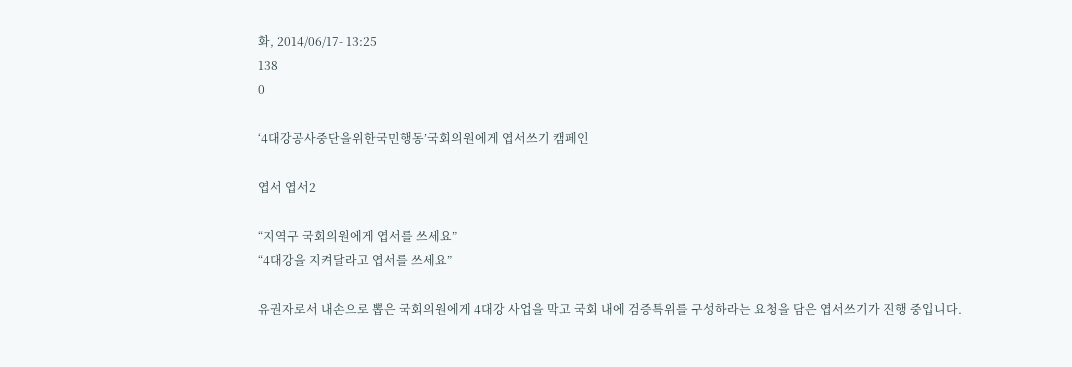화, 2014/06/17- 13:25
138
0

‘4대강공사중단을위한국민행동’국회의원에게 엽서쓰기 캠페인

엽서 엽서2

“지역구 국회의원에게 엽서를 쓰세요”
“4대강을 지켜달라고 엽서를 쓰세요”

유권자로서 내손으로 뽑은 국회의원에게 4대강 사업을 막고 국회 내에 검증특위를 구성하라는 요청을 담은 엽서쓰기가 진행 중입니다.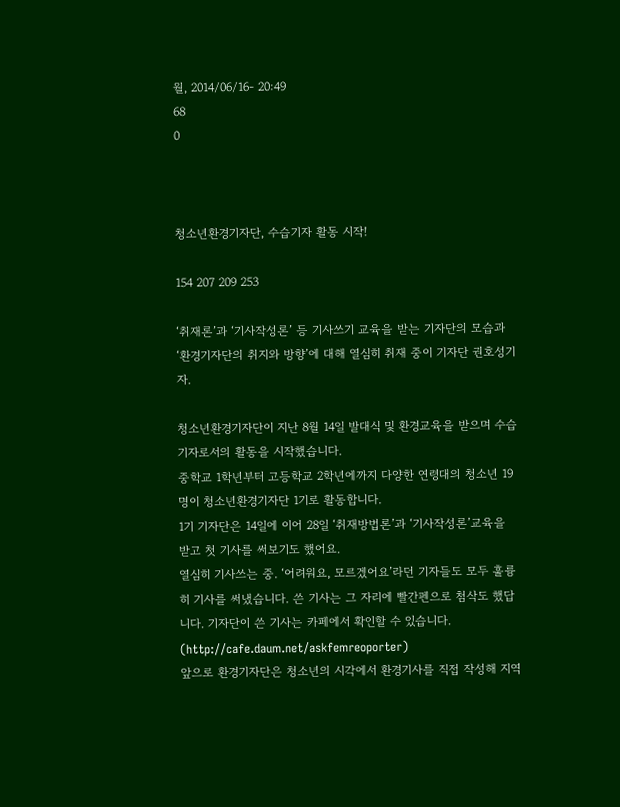월, 2014/06/16- 20:49
68
0



청소년환경기자단, 수습기자 활동 시작!

154 207 209 253

‘취재론’과 ‘기사작성론’ 등 기사쓰기 교육을 받는 기자단의 모습과 ‘환경기자단의 취지와 방향’에 대해 열심히 취재 중이 기자단 권호성기자.

청소년환경기자단이 지난 8월 14일 발대식 및 환경교육을 받으며 수습기자로서의 활동을 시작했습니다.
중학교 1학년부터 고등학교 2학년에까지 다양한 연령대의 청소년 19명이 청소년환경기자단 1기로 활동합니다.
1기 기자단은 14일에 이어 28일 ‘취재방법론’과 ‘기사작성론’교육을 받고 첫 기사를 써보기도 했어요.
열심히 기사쓰는 중. ‘어려워요, 모르겠어요’라던 기자들도 모두 훌륭히 기사를 써냈습니다. 쓴 기사는 그 자리에 빨간펜으로 첨삭도 했답니다. 기자단이 쓴 기사는 카페에서 확인할 수 있습니다. (http://cafe.daum.net/askfemreoporter)
앞으로 환경기자단은 청소년의 시각에서 환경기사를 직접 작성해 지역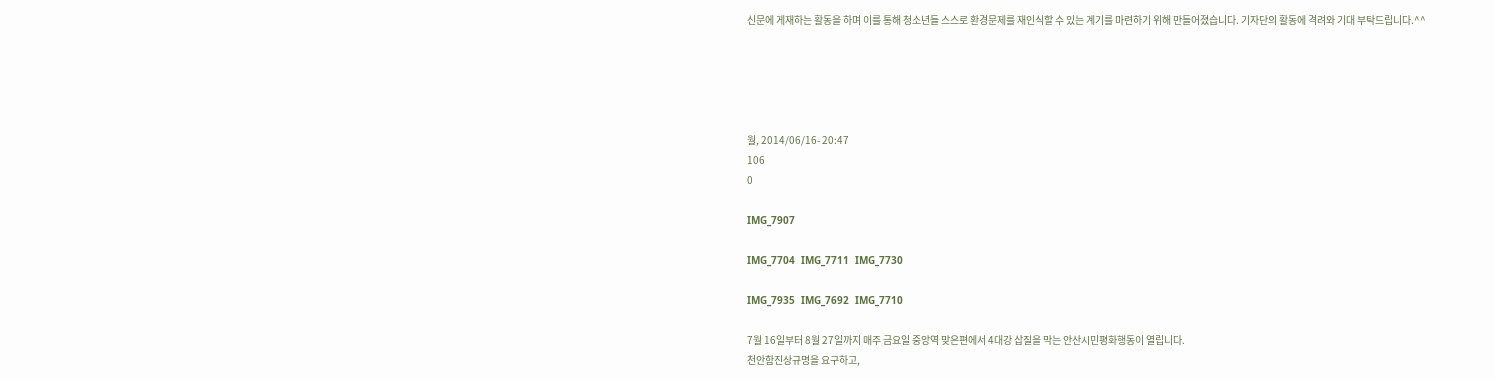신문에 게재하는 활동을 하며 이를 통해 청소년들 스스로 환경문제를 재인식할 수 있는 계기를 마련하기 위해 만들어졌습니다. 기자단의 활동에 격려와 기대 부탁드립니다.^^





월, 2014/06/16- 20:47
106
0

IMG_7907

IMG_7704  IMG_7711  IMG_7730

IMG_7935  IMG_7692  IMG_7710

7월 16일부터 8월 27일까지 매주 금요일 중앙역 맞은편에서 4대강 삽질을 막는 안산시민평화행동이 열립니다.
천안함진상규명을 요구하고,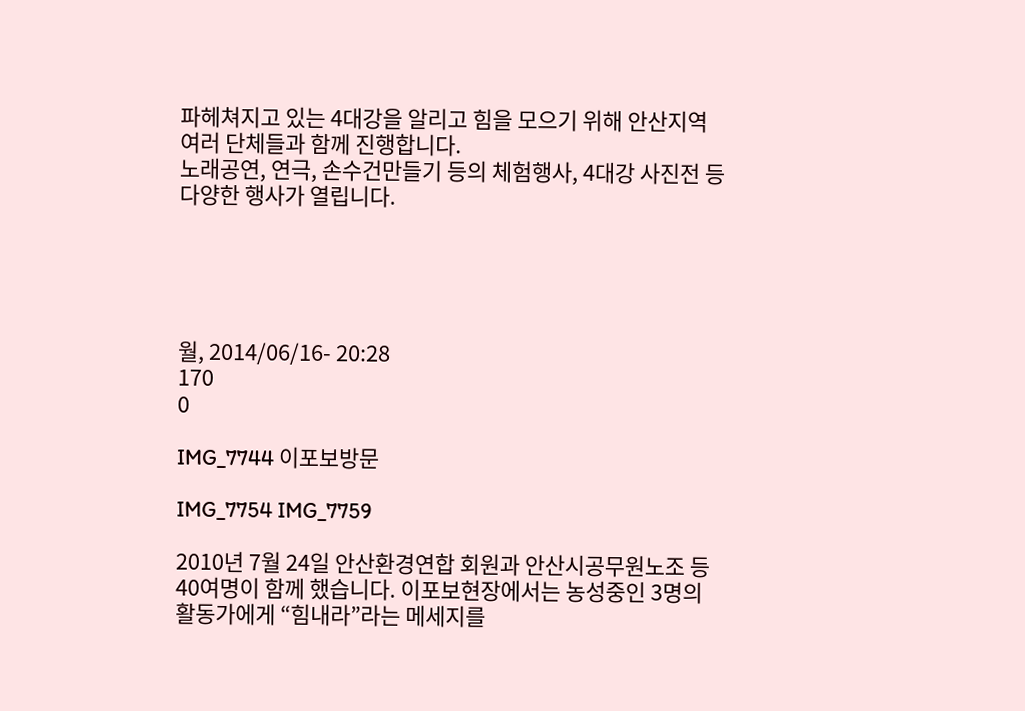파헤쳐지고 있는 4대강을 알리고 힘을 모으기 위해 안산지역 여러 단체들과 함께 진행합니다.
노래공연, 연극, 손수건만들기 등의 체험행사, 4대강 사진전 등 다양한 행사가 열립니다.





월, 2014/06/16- 20:28
170
0

IMG_7744 이포보방문

IMG_7754 IMG_7759

2010년 7월 24일 안산환경연합 회원과 안산시공무원노조 등 40여명이 함께 했습니다. 이포보현장에서는 농성중인 3명의 활동가에게 “힘내라”라는 메세지를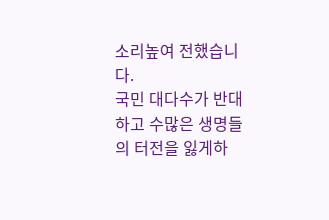소리높여 전했습니다.
국민 대다수가 반대하고 수많은 생명들의 터전을 잃게하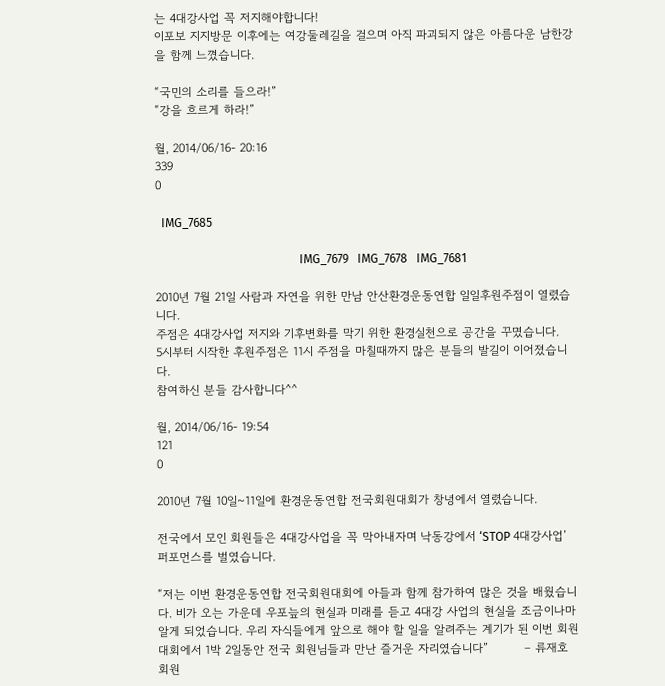는 4대강사업 꼭 저지해야합니다!
이포보 지지방문 이후에는 여강둘레길을 걸으며 아직 파괴되지 않은 아름다운 남한강을 함께 느꼈습니다.

“국민의 소리를 들으라!”
“강을 흐르게 하라!”

월, 2014/06/16- 20:16
339
0

  IMG_7685

                                                IMG_7679   IMG_7678   IMG_7681

2010년 7월 21일 사람과 자연을 위한 만남 안산환경운동연합 일일후원주점이 열렸습니다.
주점은 4대강사업 저지와 기후변화를 막기 위한 환경실천으로 공간을 꾸몄습니다.
5시부터 시작한 후원주점은 11시 주점을 마칠때까지 많은 분들의 발길이 이어졌습니다.
참여하신 분들 감사합니다^^

월, 2014/06/16- 19:54
121
0

2010년 7월 10일~11일에 환경운동연합 전국회원대회가 창녕에서 열렸습니다.

전국에서 모인 회원들은 4대강사업을 꼭 막아내자며 낙동강에서 ‘STOP 4대강사업’ 퍼포먼스를 벌였습니다.

“저는 이번 환경운동연합 전국회원대회에 아들과 함께 참가하여 많은 것을 배웠습니다. 비가 오는 가운데 우포늪의 현실과 미래를 듣고 4대강 사업의 현실을 조금이나마 알게 되었습니다. 우리 자식들에게 앞으로 해야 할 일을 알려주는 계기가 된 이번 회원대회에서 1박 2일동안 전국 회원님들과 만난 즐거운 자리였습니다”         – 류재호 회원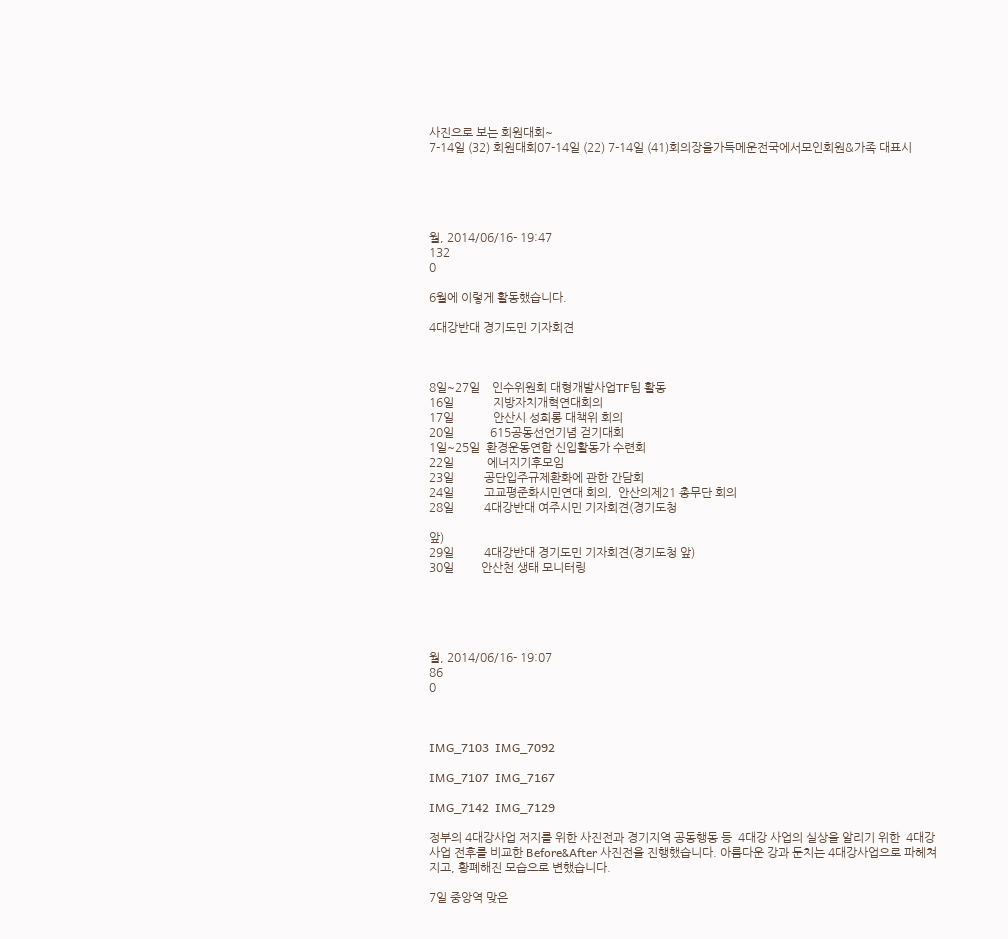사진으로 보는 회원대회~
7-14일 (32) 회원대회07-14일 (22) 7-14일 (41)회의장을가득메운전국에서모인회원&가족 대표시





월, 2014/06/16- 19:47
132
0

6월에 이렇게 활동했습니다.

4대강반대 경기도민 기자회견



8일~27일    인수위원회 대형개발사업TF팀 활동
16일             지방자치개혁연대회의
17일             안산시 성희롱 대책위 회의
20일            615공동선언기념 걷기대회
1일~25일  환경운동연합 신입활동가 수련회
22일           에너지기후모임
23일          공단입주규제환화에 관한 간담회
24일          고교평준화시민연대 회의,  안산의제21 총무단 회의
28일          4대강반대 여주시민 기자회견(경기도청

앞)
29일          4대강반대 경기도민 기자회견(경기도청 앞)
30일         안산천 생태 모니터링





월, 2014/06/16- 19:07
86
0



IMG_7103  IMG_7092

IMG_7107  IMG_7167

IMG_7142  IMG_7129

정부의 4대강사업 저지를 위한 사진전과 경기지역 공동행동 등  4대강 사업의 실상을 알리기 위한  4대강사업 전후를 비교한 Before&After 사진전을 진행했습니다. 아름다운 강과 둔치는 4대강사업으로 파헤쳐지고, 황폐해진 모습으로 변했습니다.

7일 중앙역 맞은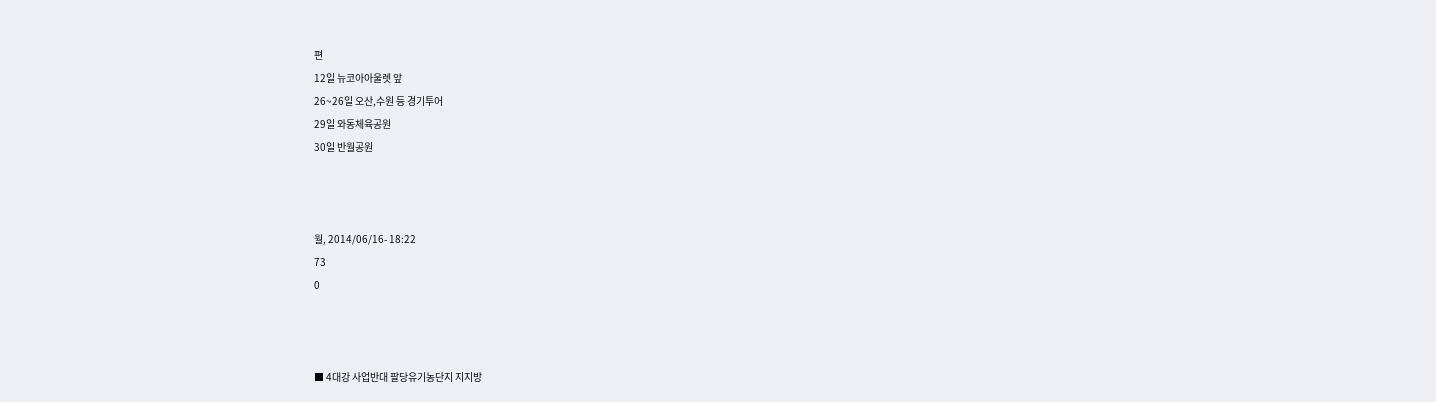편
12일 뉴코아아울렛 앞
26~26일 오산,수원 등 경기투어
29일 와동체육공원
30일 반월공원



월, 2014/06/16- 18:22
73
0



■ 4대강 사업반대 팔당유기농단지 지지방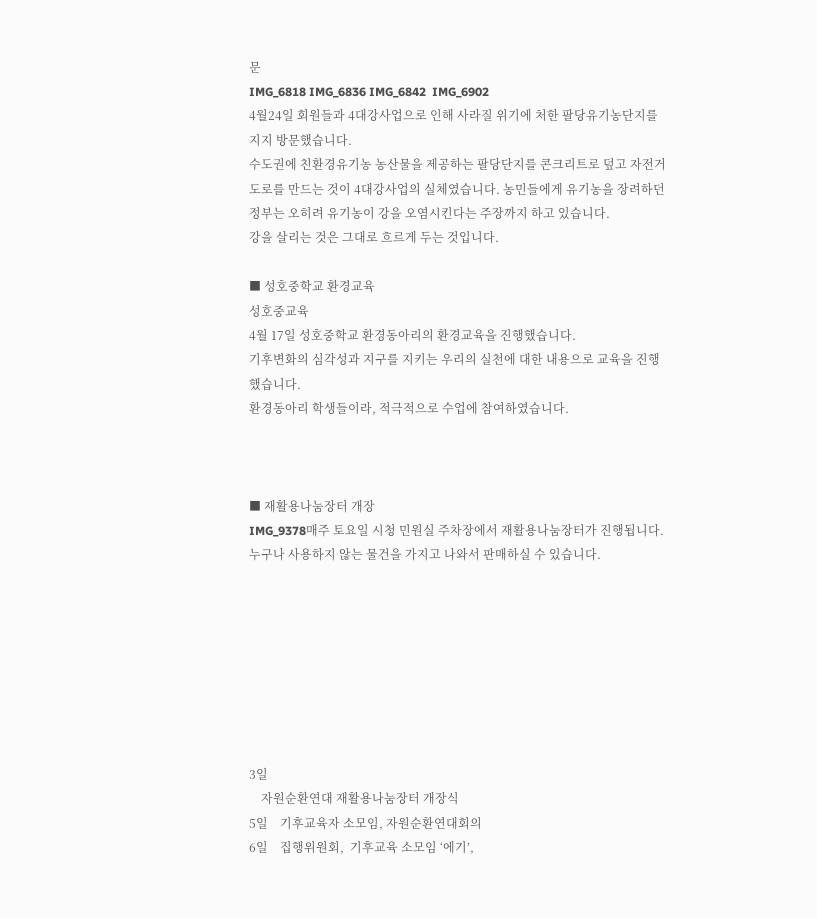문
IMG_6818 IMG_6836 IMG_6842  IMG_6902
4월24일 회원들과 4대강사업으로 인해 사라질 위기에 처한 팔당유기농단지를 지지 방문했습니다.
수도권에 친환경유기농 농산물을 제공하는 팔당단지를 콘크리트로 덮고 자전거도로를 만드는 것이 4대강사업의 실체였습니다. 농민들에게 유기농을 장려하던 정부는 오히려 유기농이 강을 오염시킨다는 주장까지 하고 있습니다.
강을 살리는 것은 그대로 흐르게 두는 것입니다.

■ 성호중학교 환경교육
성호중교육
4월 17일 성호중학교 환경동아리의 환경교육을 진행했습니다.
기후변화의 심각성과 지구를 지키는 우리의 실천에 대한 내용으로 교육을 진행했습니다.
환경동아리 학생들이라, 적극적으로 수업에 참여하였습니다.



■ 재활용나눔장터 개장
IMG_9378매주 토요일 시청 민원실 주차장에서 재활용나눔장터가 진행됩니다.
누구나 사용하지 않는 물건을 가지고 나와서 판매하실 수 있습니다.








3일
    자원순환연대 재활용나눔장터 개장식
5일    기후교육자 소모임, 자원순환연대회의
6일    집행위원회,  기후교육 소모임 ‘에기’,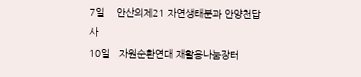7일    안산의제21 자연생태분과 안양천답사
10일   자원순환연대 재활용나눔장터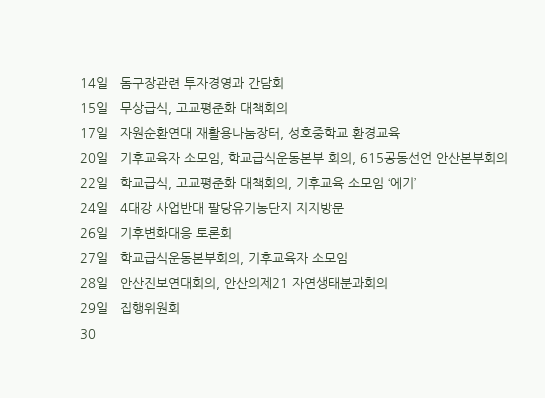14일   돔구장관련 투자경영과 간담회
15일   무상급식, 고교평준화 대책회의
17일   자원순환연대 재활용나눔장터, 성호중학교 환경교육
20일   기후교육자 소모임, 학교급식운동본부 회의, 615공동선언 안산본부회의
22일   학교급식, 고교평준화 대책회의, 기후교육 소모임 ‘에기’
24일   4대강 사업반대 팔당유기농단지 지지방문
26일   기후변화대응 토론회
27일   학교급식운동본부회의, 기후교육자 소모임
28일   안산진보연대회의, 안산의제21 자연생태분과회의
29일   집행위원회
30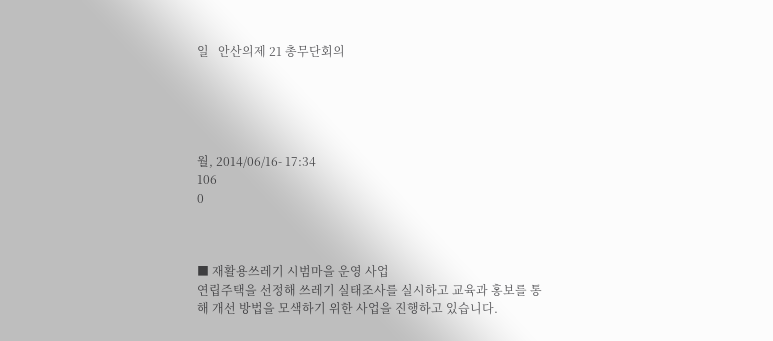일   안산의제 21 총무단회의





월, 2014/06/16- 17:34
106
0



■ 재활용쓰레기 시범마을 운영 사업
연립주택을 선정해 쓰레기 실태조사를 실시하고 교육과 홍보를 통해 개선 방법을 모색하기 위한 사업을 진행하고 있습니다.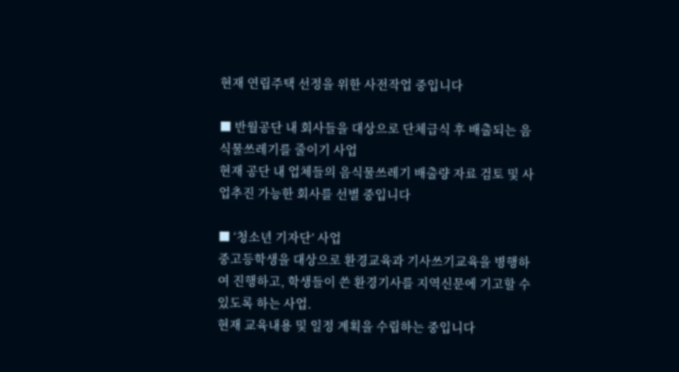현재 연립주택 선정을 위한 사전작업 중입니다

■ 반월공단 내 회사들을 대상으로 단체급식 후 배출되는 음식물쓰레기를 줄이기 사업
현재 공단 내 업체들의 음식물쓰레기 배출량 자료 검토 및 사업추진 가능한 회사를 선별 중입니다

■ ‘청소년 기자단’ 사업
중고등학생을 대상으로 환경교육과 기사쓰기교육을 병행하여 진행하고, 학생들이 쓴 환경기사를 지역신문에 기고할 수 있도록 하는 사업.
현재 교육내용 및 일정 계획을 수립하는 중입니다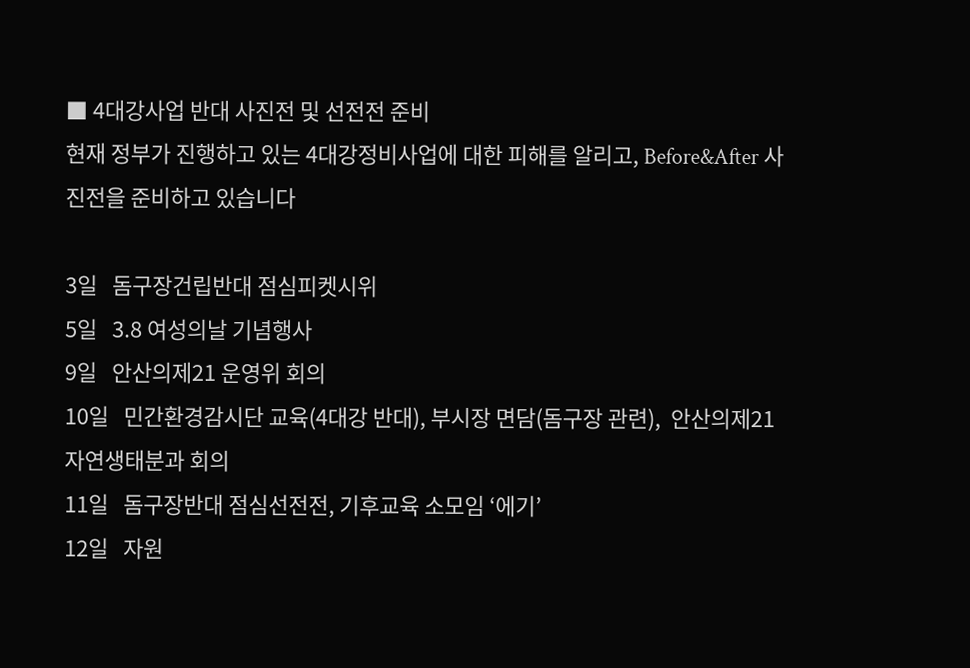■ 4대강사업 반대 사진전 및 선전전 준비
현재 정부가 진행하고 있는 4대강정비사업에 대한 피해를 알리고, Before&After 사진전을 준비하고 있습니다

3일   돔구장건립반대 점심피켓시위
5일   3.8 여성의날 기념행사
9일   안산의제21 운영위 회의
10일   민간환경감시단 교육(4대강 반대), 부시장 면담(돔구장 관련),  안산의제21 자연생태분과 회의
11일   돔구장반대 점심선전전, 기후교육 소모임 ‘에기’
12일   자원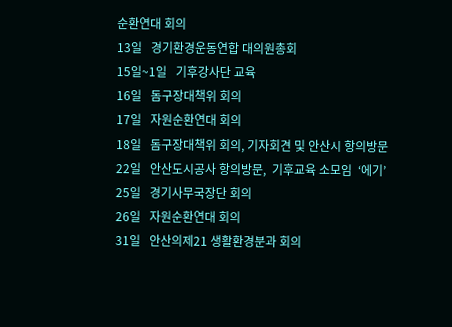순환연대 회의
13일   경기환경운동연합 대의원총회
15일~1일   기후강사단 교육
16일   돔구장대책위 회의
17일   자원순환연대 회의
18일   돔구장대책위 회의, 기자회견 및 안산시 항의방문
22일   안산도시공사 항의방문,  기후교육 소모임  ‘에기’
25일   경기사무국장단 회의
26일   자원순환연대 회의
31일   안산의제21 생활환경분과 회의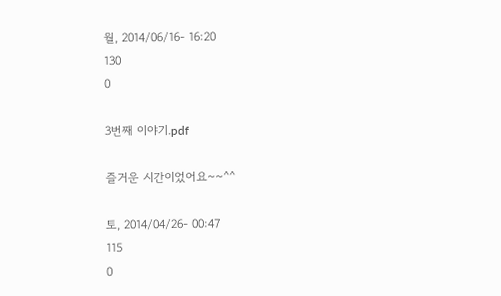월, 2014/06/16- 16:20
130
0

3번째 이야기.pdf

즐거운 시간이었어요~~^^

토, 2014/04/26- 00:47
115
0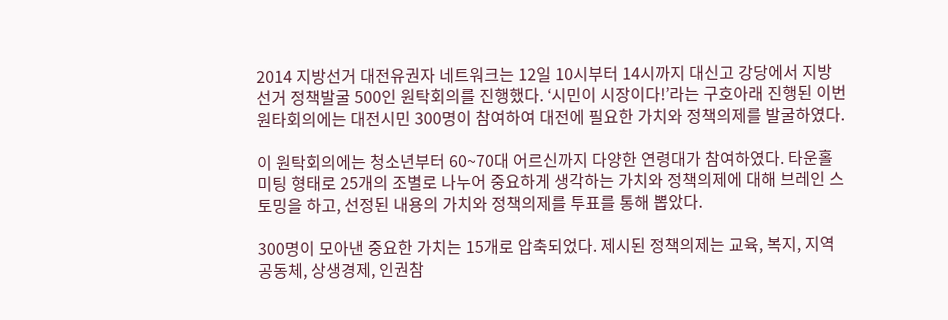2014 지방선거 대전유권자 네트워크는 12일 10시부터 14시까지 대신고 강당에서 지방선거 정책발굴 500인 원탁회의를 진행했다. ‘시민이 시장이다!’라는 구호아래 진행된 이번 원타회의에는 대전시민 300명이 참여하여 대전에 필요한 가치와 정책의제를 발굴하였다.

이 원탁회의에는 청소년부터 60~70대 어르신까지 다양한 연령대가 참여하였다. 타운홀 미팅 형태로 25개의 조별로 나누어 중요하게 생각하는 가치와 정책의제에 대해 브레인 스토밍을 하고, 선정된 내용의 가치와 정책의제를 투표를 통해 뽑았다.

300명이 모아낸 중요한 가치는 15개로 압축되었다. 제시된 정책의제는 교육, 복지, 지역공동체, 상생경제, 인권참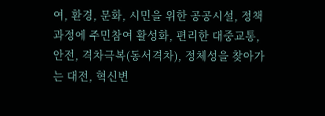여, 환경, 문화, 시민을 위한 공공시설, 정책과정에 주민참여 활성화, 편리한 대중교통, 안전, 격차극복(동서격차), 정체성을 찾아가는 대전, 혁신변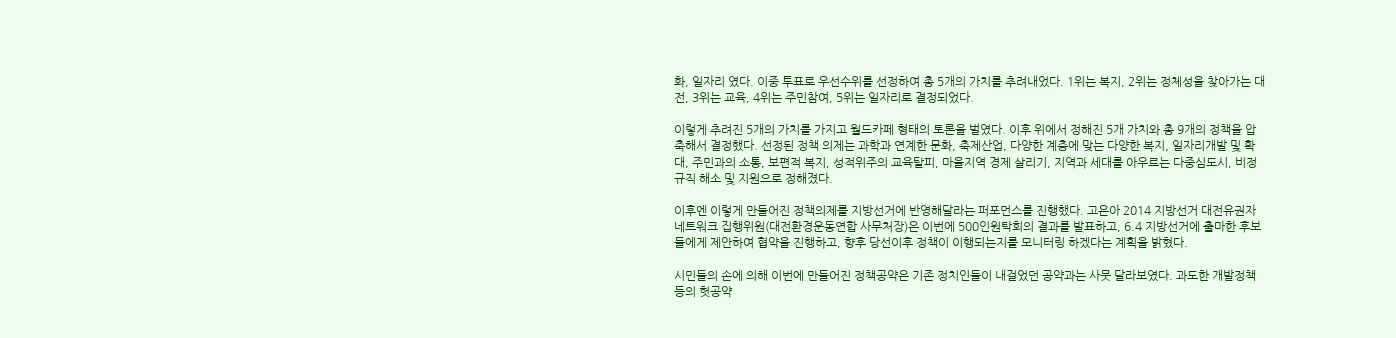화, 일자리 였다. 이중 투표로 우선수위를 선정하여 총 5개의 가치를 추려내었다. 1위는 복지, 2위는 정체성을 찾아가는 대전, 3위는 교육, 4위는 주민참여, 5위는 일자리로 결정되었다.

이렇게 추려진 5개의 가치를 가지고 월드카페 형태의 토론을 벌였다. 이후 위에서 정해진 5개 가치와 총 9개의 정책을 압축해서 결정했다. 선정된 정책 의제는 과학과 연계한 문화, 축제산업, 다양한 계층에 맞는 다양한 복지, 일자리개발 및 확대, 주민과의 소통, 보편적 복지, 성적위주의 교육탈피, 마을지역 경제 살리기, 지역과 세대를 아우르는 다중심도시, 비정규직 해소 및 지원으로 정해졌다.

이후엔 이렇게 만들어진 정책의제를 지방선거에 반영해달라는 퍼포먼스를 진행했다. 고은아 2014 지방선거 대전유권자네트워크 집행위원(대전환경운동연합 사무처장)은 이번에 500인원탁회의 결과를 발표하고, 6.4 지방선거에 출마한 후보들에게 제안하여 협약을 진행하고, 향후 당선이후 정책이 이행되는지를 모니터링 하겠다는 계획을 밝혔다.

시민들의 손에 의해 이번에 만들어진 정책공약은 기존 정치인들이 내걸었던 공약과는 사뭇 달라보였다. 과도한 개발정책 등의 헛공약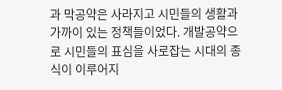과 막공약은 사라지고 시민들의 생활과 가까이 있는 정책들이었다. 개발공약으로 시민들의 표심을 사로잡는 시대의 종식이 이루어지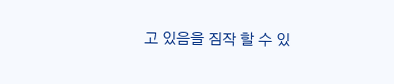고 있음을 짐작 할 수 있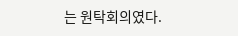는 원탁회의였다.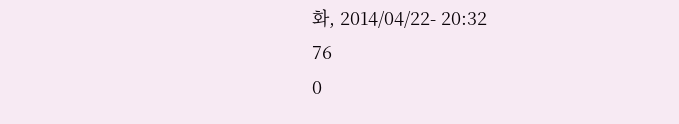화, 2014/04/22- 20:32
76
0